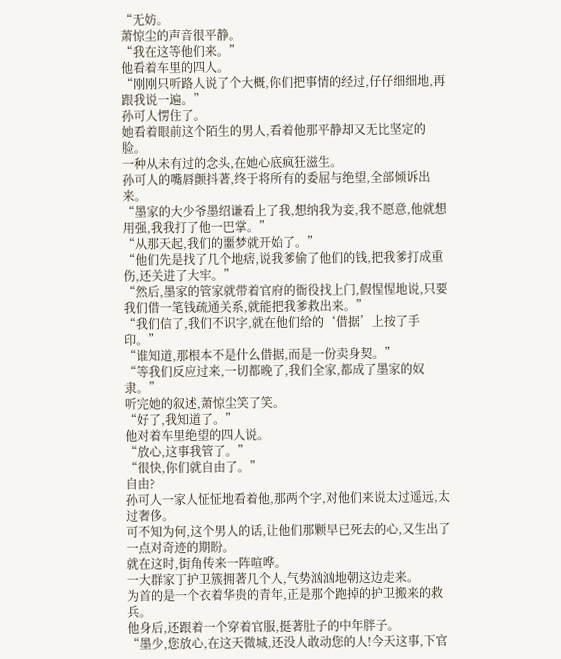“无妨。
萧惊尘的声音很平静。
“我在这等他们来。”
他看着车里的四人。
“刚刚只听路人说了个大概,你们把事情的经过,仔仔细细地,再跟我说一遍。”
孙可人愣住了。
她看着眼前这个陌生的男人,看着他那平静却又无比坚定的脸。
一种从未有过的念头,在她心底疯狂滋生。
孙可人的嘴唇颤抖著,终于将所有的委屈与绝望,全部倾诉出来。
“墨家的大少爷墨绍谦看上了我,想纳我为妾,我不愿意,他就想用强,我我打了他一巴掌。”
“从那天起,我们的噩梦就开始了。”
“他们先是找了几个地痞,说我爹偷了他们的钱,把我爹打成重伤,还关进了大牢。”
“然后,墨家的管家就带着官府的衙役找上门,假惺惺地说,只要我们借一笔钱疏通关系,就能把我爹救出来。”
“我们信了,我们不识字,就在他们给的‘借据’上按了手印。”
“谁知道,那根本不是什么借据,而是一份卖身契。”
“等我们反应过来,一切都晚了,我们全家,都成了墨家的奴隶。”
听完她的叙述,萧惊尘笑了笑。
“好了,我知道了。”
他对着车里绝望的四人说。
“放心,这事我管了。”
“很快,你们就自由了。”
自由?
孙可人一家人怔怔地看着他,那两个字,对他们来说太过遥远,太过奢侈。
可不知为何,这个男人的话,让他们那颗早已死去的心,又生出了一点对奇迹的期盼。
就在这时,街角传来一阵喧哗。
一大群家丁护卫簇拥著几个人,气势汹汹地朝这边走来。
为首的是一个衣着华贵的青年,正是那个跑掉的护卫搬来的救兵。
他身后,还跟着一个穿着官服,挺著肚子的中年胖子。
“墨少,您放心,在这天微城,还没人敢动您的人!今天这事,下官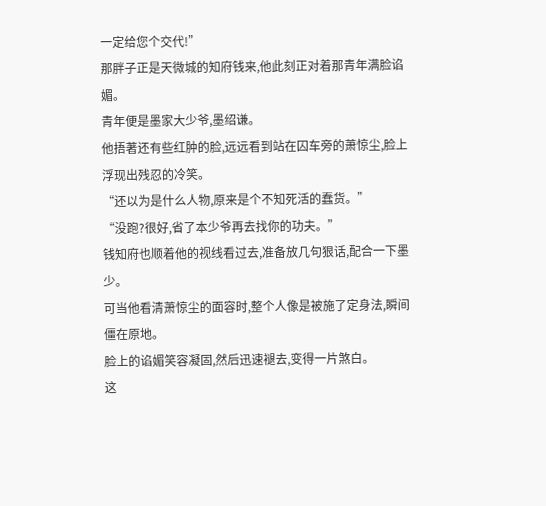一定给您个交代!”
那胖子正是天微城的知府钱来,他此刻正对着那青年满脸谄媚。
青年便是墨家大少爷,墨绍谦。
他捂著还有些红肿的脸,远远看到站在囚车旁的萧惊尘,脸上浮现出残忍的冷笑。
“还以为是什么人物,原来是个不知死活的蠢货。”
“没跑?很好,省了本少爷再去找你的功夫。”
钱知府也顺着他的视线看过去,准备放几句狠话,配合一下墨少。
可当他看清萧惊尘的面容时,整个人像是被施了定身法,瞬间僵在原地。
脸上的谄媚笑容凝固,然后迅速褪去,变得一片煞白。
这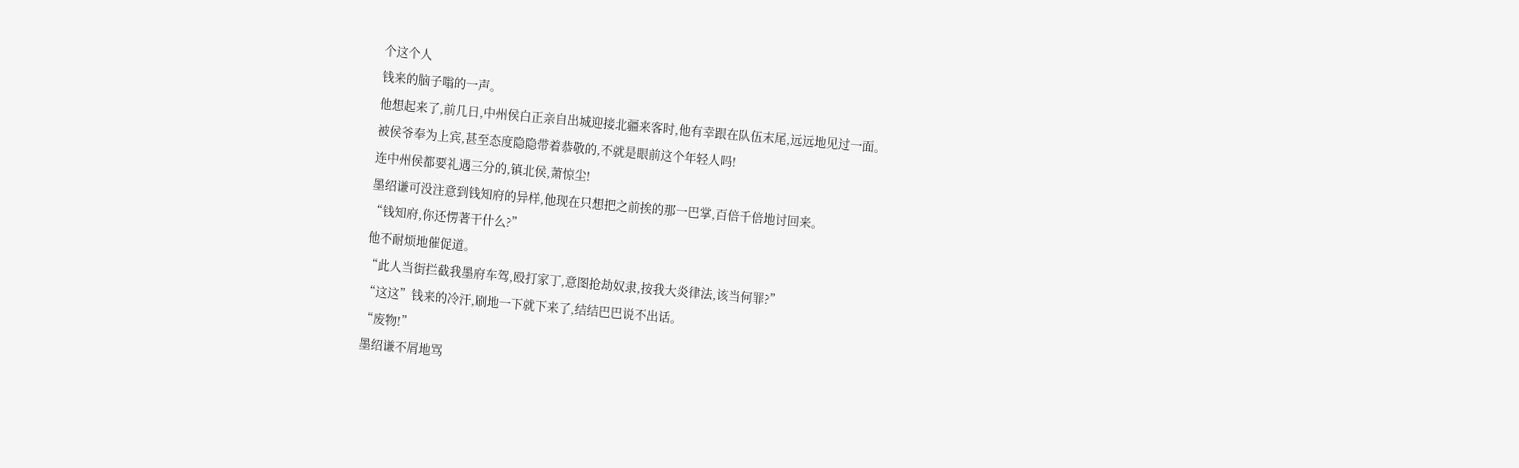个这个人
钱来的脑子嗡的一声。
他想起来了,前几日,中州侯白正亲自出城迎接北疆来客时,他有幸跟在队伍末尾,远远地见过一面。
被侯爷奉为上宾,甚至态度隐隐带着恭敬的,不就是眼前这个年轻人吗!
连中州侯都要礼遇三分的,镇北侯,萧惊尘!
墨绍谦可没注意到钱知府的异样,他现在只想把之前挨的那一巴掌,百倍千倍地讨回来。
“钱知府,你还愣著干什么?”
他不耐烦地催促道。
“此人当街拦截我墨府车驾,殴打家丁,意图抢劫奴隶,按我大炎律法,该当何罪?”
“这这”钱来的冷汗,刷地一下就下来了,结结巴巴说不出话。
“废物!”
墨绍谦不屑地骂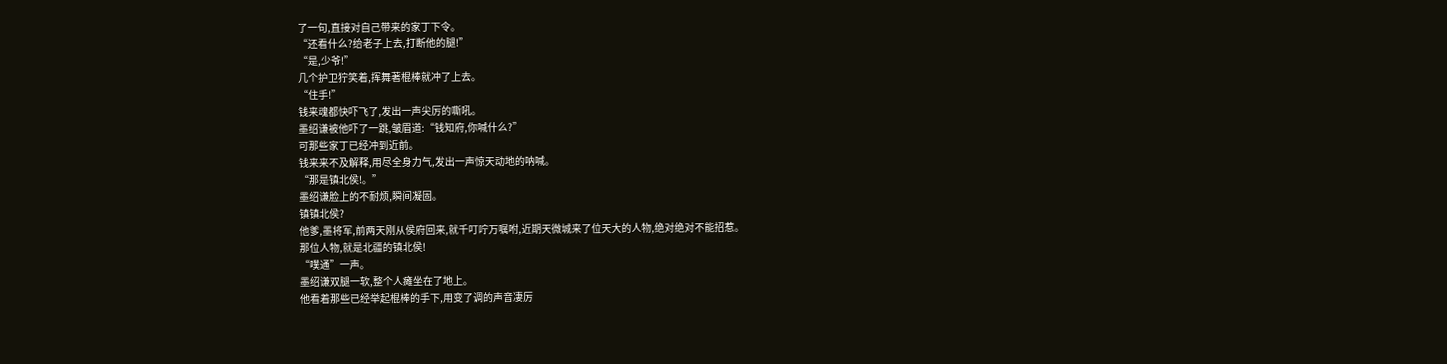了一句,直接对自己带来的家丁下令。
“还看什么?给老子上去,打断他的腿!”
“是,少爷!”
几个护卫狞笑着,挥舞著棍棒就冲了上去。
“住手!”
钱来魂都快吓飞了,发出一声尖厉的嘶吼。
墨绍谦被他吓了一跳,皱眉道:“钱知府,你喊什么?”
可那些家丁已经冲到近前。
钱来来不及解释,用尽全身力气,发出一声惊天动地的呐喊。
“那是镇北侯!。”
墨绍谦脸上的不耐烦,瞬间凝固。
镇镇北侯?
他爹,墨将军,前两天刚从侯府回来,就千叮咛万嘱咐,近期天微城来了位天大的人物,绝对绝对不能招惹。
那位人物,就是北疆的镇北侯!
“噗通”一声。
墨绍谦双腿一软,整个人瘫坐在了地上。
他看着那些已经举起棍棒的手下,用变了调的声音凄厉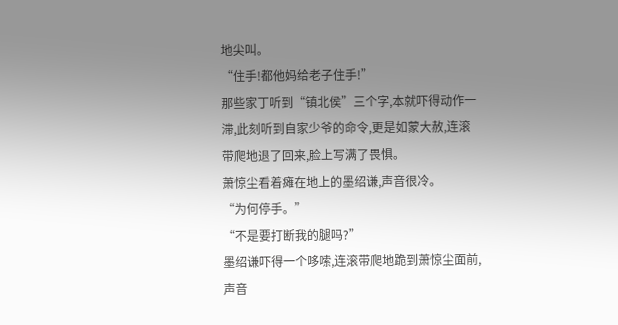地尖叫。
“住手!都他妈给老子住手!”
那些家丁听到“镇北侯”三个字,本就吓得动作一滞,此刻听到自家少爷的命令,更是如蒙大赦,连滚带爬地退了回来,脸上写满了畏惧。
萧惊尘看着瘫在地上的墨绍谦,声音很冷。
“为何停手。”
“不是要打断我的腿吗?”
墨绍谦吓得一个哆嗦,连滚带爬地跪到萧惊尘面前,声音